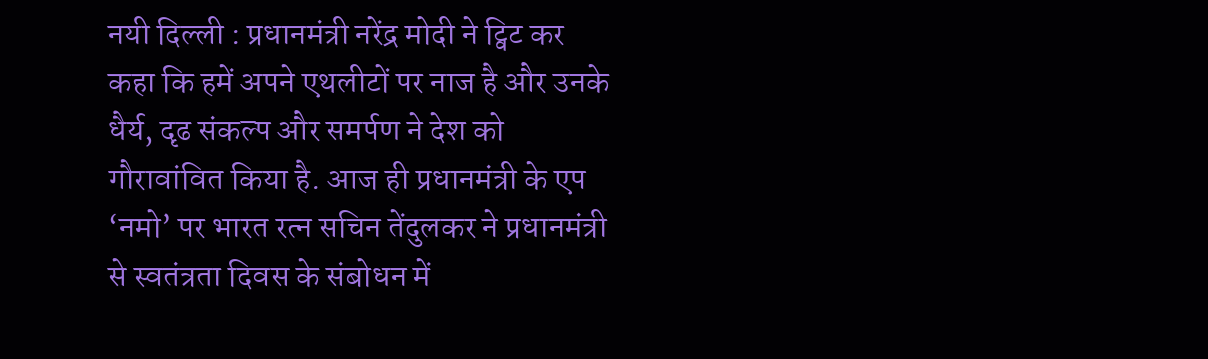नयी दिल्ली : प्रधानमंत्री नरेंद्र मोदी ने ट्विट कर कहा कि हमें अपने एथलीटों पर नाज है और उनके धैर्य, दृढ संकल्प और समर्पण ने देश को गौरावांवित किया है. आज ही प्रधानमंत्री के एप ‘नमो’ पर भारत रत्न सचिन तेंदुलकर ने प्रधानमंत्री से स्वतंत्रता दिवस के संबोधन में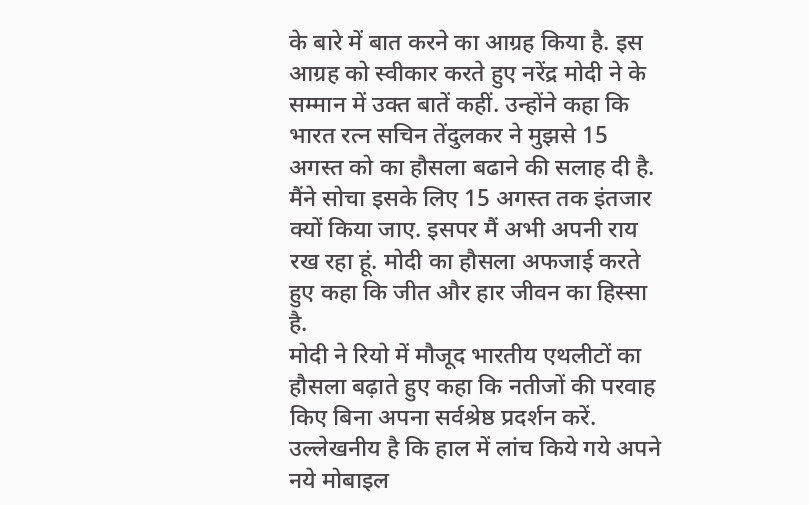के बारे में बात करने का आग्रह किया है. इस आग्रह को स्वीकार करते हुए नरेंद्र मोदी ने के सम्मान में उक्त बातें कहीं. उन्होंने कहा कि भारत रत्न सचिन तेंदुलकर ने मुझसे 15 अगस्त को का हौसला बढाने की सलाह दी है. मैंने सोचा इसके लिए 15 अगस्त तक इंतजार क्यों किया जाए. इसपर मैं अभी अपनी राय रख रहा हूं. मोदी का हौसला अफजाई करते हुए कहा कि जीत और हार जीवन का हिस्सा है.
मोदी ने रियो में मौजूद भारतीय एथलीटों का हौसला बढ़ाते हुए कहा कि नतीजों की परवाह किए बिना अपना सर्वश्रेष्ठ प्रदर्शन करें. उल्लेखनीय है कि हाल में लांच किये गये अपने नये मोबाइल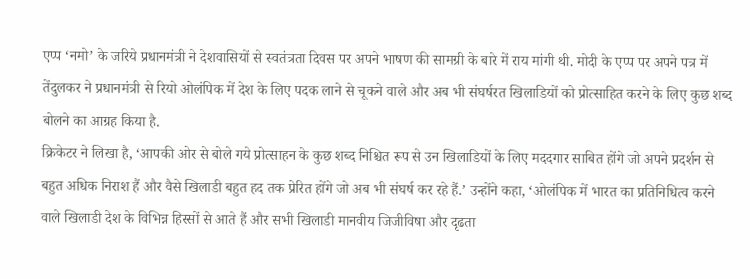एप्प ‘नमो’ के जरिये प्रधानमंत्री ने देशवासियों से स्वतंत्रता दिवस पर अपने भाषण की सामग्री के बारे में राय मांगी थी. मोदी के एप्प पर अपने पत्र में तेंदुलकर ने प्रधानमंत्री से रियो ओलंपिक में देश के लिए पदक लाने से चूकने वाले और अब भी संघर्षरत खिलाडियों को प्रोत्साहित करने के लिए कुछ शब्द बोलने का आग्रह किया है.
क्रिकेटर ने लिखा है, ‘आपकी ओर से बोले गये प्रोत्साहन के कुछ शब्द निश्चित रूप से उन खिलाडियों के लिए मददगार साबित होंगे जो अपने प्रदर्शन से बहुत अधिक निराश हैं और वैसे खिलाडी बहुत हद तक प्रेरित होंगे जो अब भी संघर्ष कर रहे हैं.’ उन्होंने कहा, ‘ओलंपिक में भारत का प्रतिनिधित्व करने वाले खिलाडी देश के विभिन्न हिस्सों से आते हैं और सभी खिलाडी मानवीय जिजीविषा और दृढता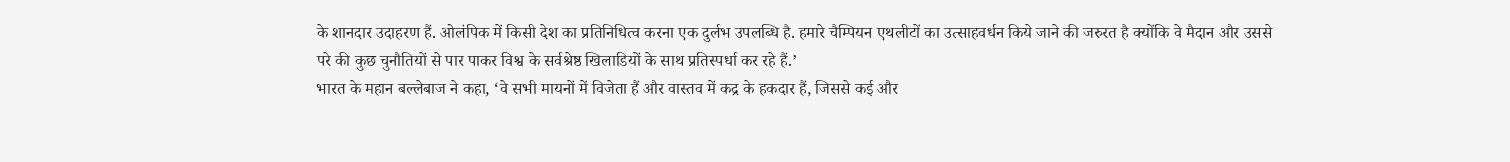के शानदार उदाहरण हैं. ओलंपिक में किसी देश का प्रतिनिधित्व करना एक दुर्लभ उपलब्धि है. हमारे चैम्पियन एथलीटों का उत्साहवर्धन किये जाने की जरुरत है क्योंकि वे मैदान और उससे परे की कुछ चुनौतियों से पार पाकर विश्व के सर्वश्रेष्ठ खिलाडियों के साथ प्रतिस्पर्धा कर रहे हैं.’
भारत के महान बल्लेबाज ने कहा, ‘वे सभी मायनों में विजेता हैं और वास्तव में कद्र के हकदार हैं, जिससे कई और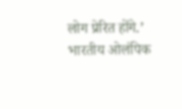लोग प्रेरित होंगे.’ भारतीय ओलंपिक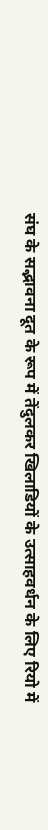संघ के सद्भावना दूत के रूप में तेंदुलकर खिलाडियों के उत्साहवर्धन के लिए रियो में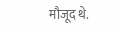मौजूद थे.